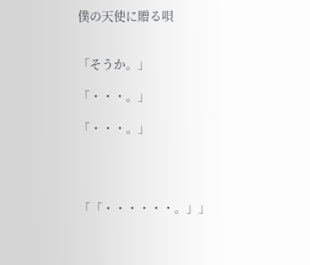僕の天使に贈る唄


「そうか。」

「・・・。」

「・・・。」




「「・・・・・・。」」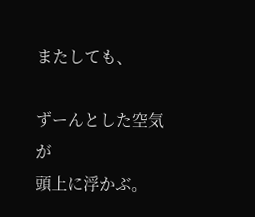またしても、

ずーんとした空気が
頭上に浮かぶ。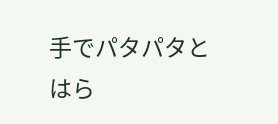手でパタパタと
はら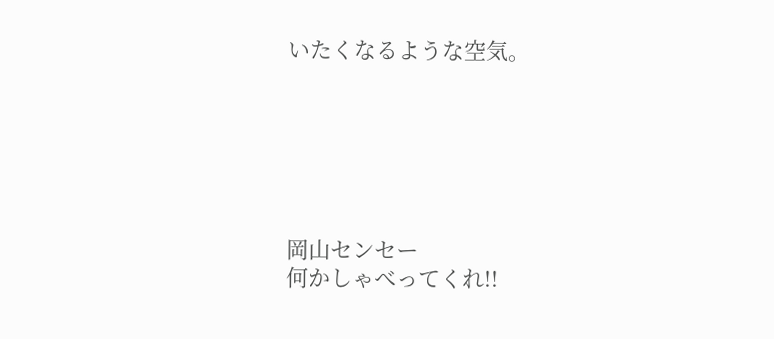いたくなるような空気。






岡山センセー
何かしゃべってくれ!!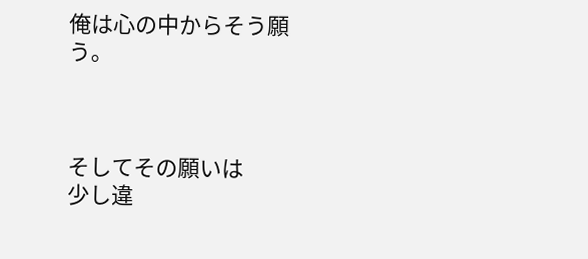俺は心の中からそう願う。



そしてその願いは
少し違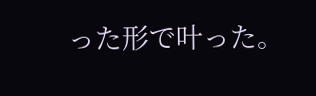った形で叶った。